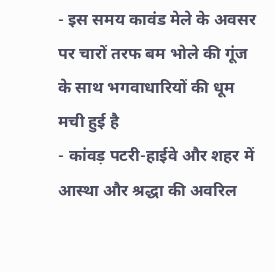- इस समय कावंड मेले के अवसर पर चारों तरफ बम भोले की गूंज के साथ भगवाधारियों की धूम मची हुई है
- कांवड़ पटरी-हाईवे और शहर में आस्था और श्रद्धा की अवरिल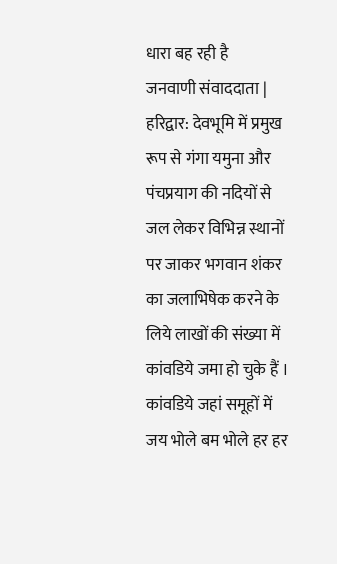धारा बह रही है
जनवाणी संवाददाता |
हरिद्वार: देवभूमि में प्रमुख रूप से गंगा यमुना और पंचप्रयाग की नदियों से जल लेकर विभिन्न स्थानों पर जाकर भगवान शंकर का जलाभिषेक करने के लिये लाखों की संख्या में कांवडिये जमा हो चुके हैं । कांवडिये जहां समूहों में जय भोले बम भोले हर हर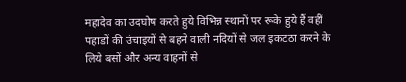महादेव का उदघोष करते हुये विभिन्न स्थानों पर रूके हुये हैं वहीं पहाडों की उंचाइयों से बहने वाली नदियों से जल इकटठा करने के लिये बसों और अन्य वाहनों से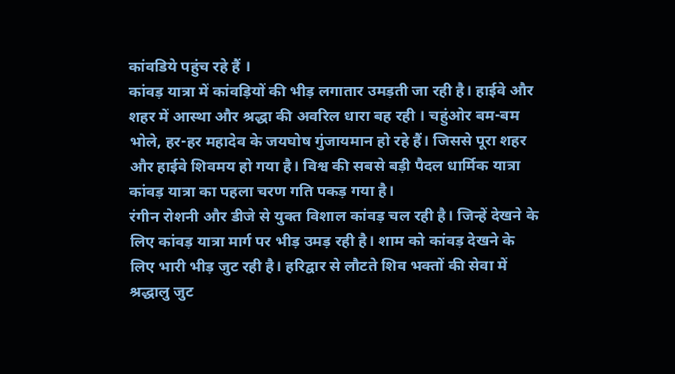कांवडिये पहुंच रहे हैं ।
कांवड़ यात्रा में कांवड़ियों की भीड़ लगातार उमड़ती जा रही है। हाईवे और शहर में आस्था और श्रद्धा की अवरिल धारा बह रही । चहुंओर बम-बम भोले, हर-हर महादेव के जयघोष गुंजायमान हो रहे हैं। जिससे पूरा शहर और हाईवे शिवमय हो गया है। विश्व की सबसे बड़ी पैदल धार्मिक यात्रा कांवड़ यात्रा का पहला चरण गति पकड़ गया है।
रंगीन रोशनी और डीजे से युक्त विशाल कांवड़ चल रही है। जिन्हें देखने के लिए कांवड़ यात्रा मार्ग पर भीड़ उमड़ रही है। शाम को कांवड़ देखने के लिए भारी भीड़ जुट रही है। हरिद्वार से लौटते शिव भक्तों की सेवा में श्रद्धालु जुट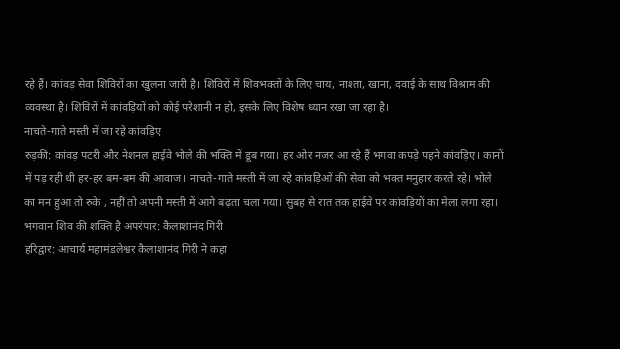रहे हैं। कांवड़ सेवा शिविरों का खुलना जारी है। शिविरों में शिवभक्तों के लिए चाय, नाश्ता, खाना, दवाई के साथ विश्राम की व्यवस्था है। शिविरों में कांवड़ियों को कोई परेशानी न हो, इसके लिए विशेष ध्यान रखा जा रहा है।
नाचते-गाते मस्ती में जा रहे कांवड़िए
रुड़की: कांवड़ पटरी और नेशनल हाईवे भोले की भक्ति में डूब गया। हर ओर नजर आ रहे हैं भगवा कपड़े पहने कांवड़िए। कानों में पड़ रही थी हर-हर बम-बम की आवाज। नाचते-गाते मस्ती में जा रहे कांवड़िओं की सेवा को भक्त मनुहार करते रहे। भोले का मन हुआ तो रुके , नहीं तो अपनी मस्ती में आगे बढ़ता चला गया। सुबह से रात तक हाईवे पर कांवड़ियों का मेला लगा रहा।
भगवान शिव की शक्ति है अपरंपार: कैलाशानंद गिरी
हरिद्वार: आचार्य महामंडलेश्वर कैलाशानंद गिरी ने कहा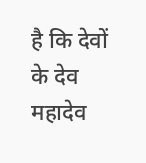है कि देवों के देव महादेव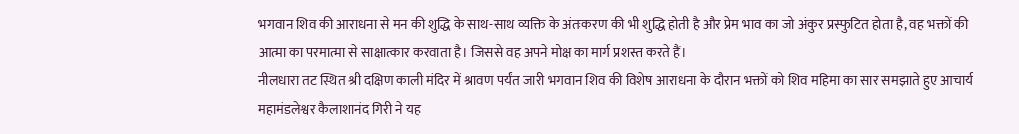भगवान शिव की आराधना से मन की शुद्धि के साथ-साथ व्यक्ति के अंतःकरण की भी शुद्धि होती है और प्रेम भाव का जो अंकुर प्रस्फुटित होता है, वह भक्तों की आत्मा का परमात्मा से साक्षात्कार करवाता है। जिससे वह अपने मोक्ष का मार्ग प्रशस्त करते हैं।
नीलधारा तट स्थित श्री दक्षिण काली मंदिर में श्रावण पर्यंत जारी भगवान शिव की विशेष आराधना के दौरान भक्तों को शिव महिमा का सार समझाते हुए आचार्य महामंडलेश्वर कैलाशानंद गिरी ने यह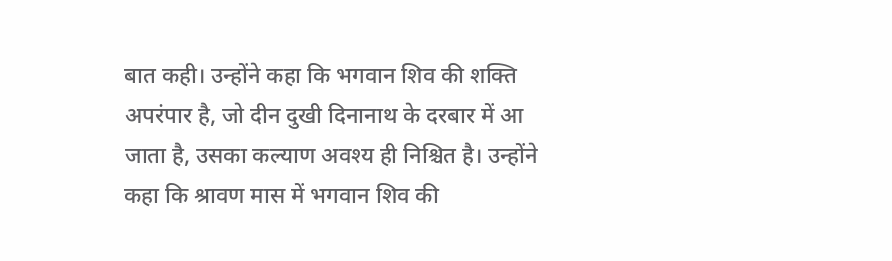बात कही। उन्होंने कहा कि भगवान शिव की शक्ति अपरंपार है, जो दीन दुखी दिनानाथ के दरबार में आ जाता है, उसका कल्याण अवश्य ही निश्चित है। उन्होंने कहा कि श्रावण मास में भगवान शिव की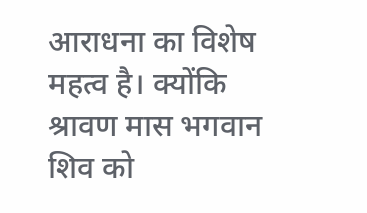आराधना का विशेष महत्व है। क्योंकि श्रावण मास भगवान शिव को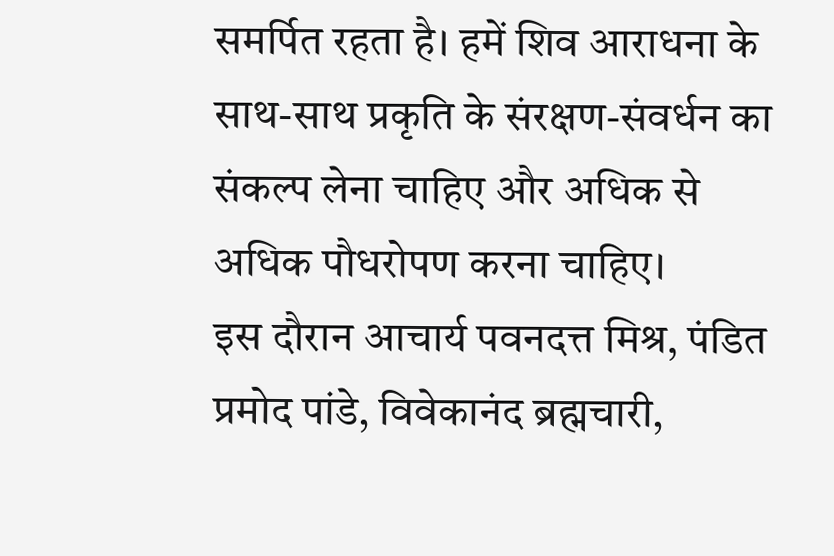समर्पित रहता है। हमें शिव आराधना के साथ-साथ प्रकृति के संरक्षण-संवर्धन का संकल्प लेना चाहिए और अधिक से अधिक पौधरोपण करना चाहिए।
इस दौरान आचार्य पवनदत्त मिश्र, पंडित प्रमोद पांडे, विवेकानंद ब्रह्मचारी,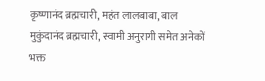कृष्णानंद ब्रह्मचारी, महंत लालबाबा, बाल मुकुंदानंद ब्रह्मचारी, स्वामी अनुरागी समेत अनेकों भक्त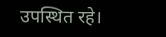उपस्थित रहे।